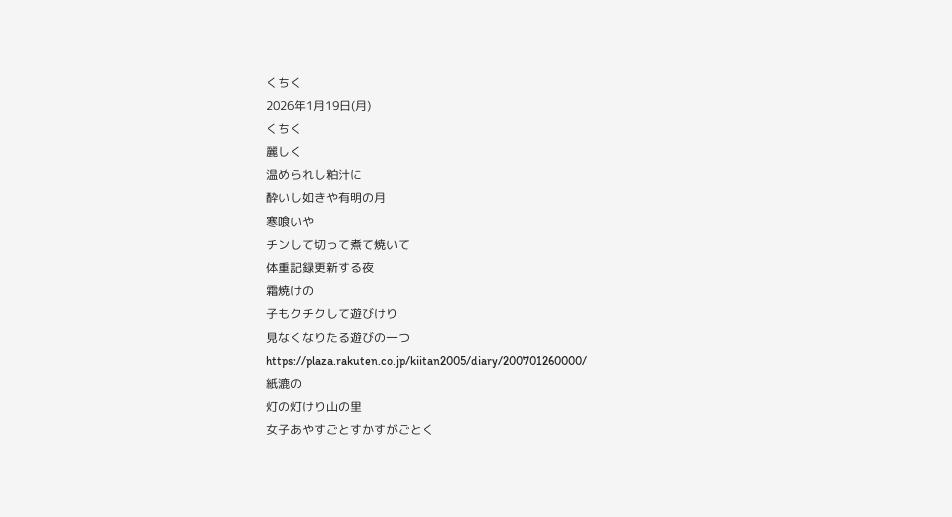くちく
2026年1月19日(月)
くちく
麗しく
温められし粕汁に
酔いし如きや有明の月
寒喰いや
チンして切って煮て焼いて
体重記録更新する夜
霜焼けの
子もクチクして遊びけり
見なくなりたる遊びの一つ
https://plaza.rakuten.co.jp/kiitan2005/diary/200701260000/
紙漉の
灯の灯けり山の里
女子あやすごとすかすがごとく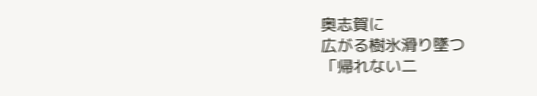奥志賀に
広がる樹氷滑り墜つ
「帰れない二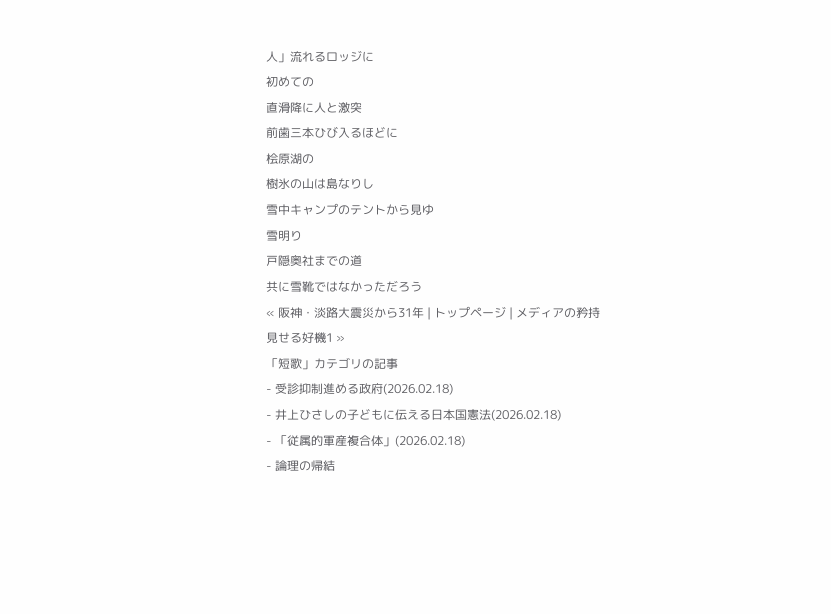人」流れるロッジに
初めての
直滑降に人と激突
前歯三本ひび入るほどに
桧原湖の
樹氷の山は島なりし
雪中キャンプのテントから見ゆ
雪明り
戸隠奥社までの道
共に雪靴ではなかっただろう
« 阪神・淡路大震災から31年 | トップページ | メディアの矜持見せる好機1 »
「短歌」カテゴリの記事
- 受診抑制進める政府(2026.02.18)
- 井上ひさしの子どもに伝える日本国憲法(2026.02.18)
- 「従属的軍産複合体」(2026.02.18)
- 論理の帰結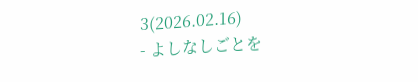3(2026.02.16)
- よしなしごとを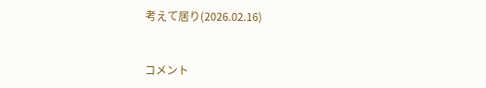考えて居り(2026.02.16)


コメント